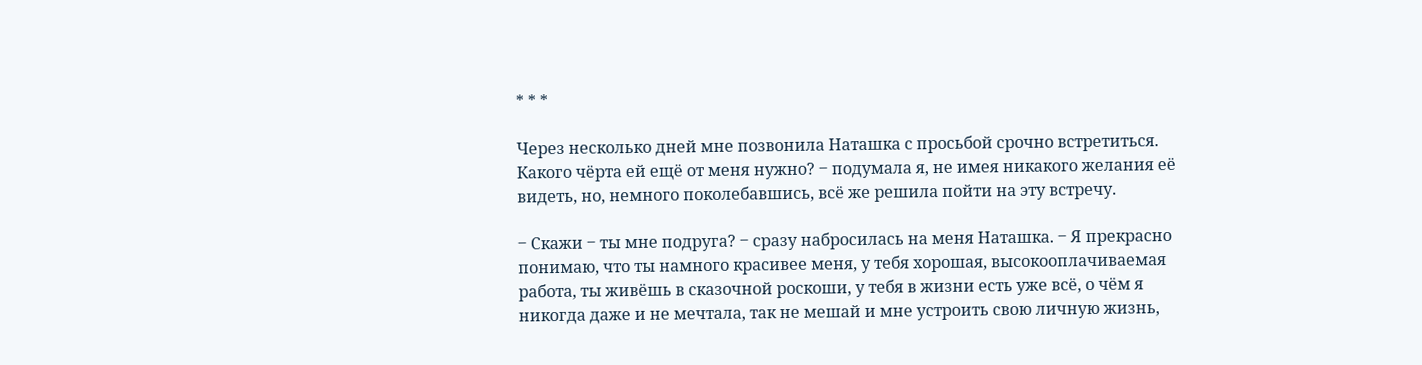* * *

Через несколько дней мне позвонила Наташка с просьбой срочно встретиться. Какого чёрта ей ещё от меня нужно? ‒ подумала я, не имея никакого желания её видеть, но, немного поколебавшись, всё же решила пойти на эту встречу.

‒ Скажи ‒ ты мне подруга? ‒ сразу набросилась на меня Наташка. ‒ Я прекрасно понимаю, что ты намного красивее меня, у тебя хорошая, высокооплачиваемая работа, ты живёшь в сказочной роскоши, у тебя в жизни есть уже всё, о чём я никогда даже и не мечтала, так не мешай и мне устроить свою личную жизнь,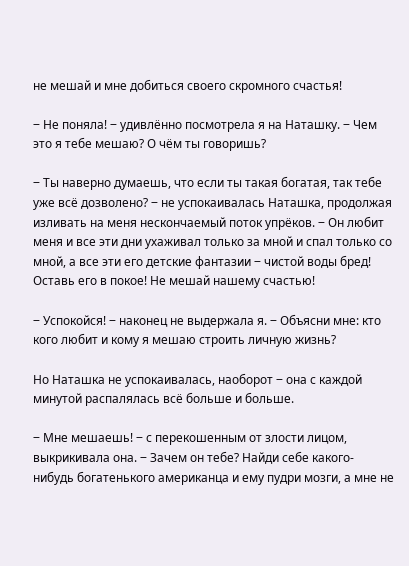не мешай и мне добиться своего скромного счастья!

‒ Не поняла! ‒ удивлённо посмотрела я на Наташку. ‒ Чем это я тебе мешаю? О чём ты говоришь?

‒ Ты наверно думаешь, что если ты такая богатая, так тебе уже всё дозволено? ‒ не успокаивалась Наташка, продолжая изливать на меня нескончаемый поток упрёков. ‒ Он любит меня и все эти дни ухаживал только за мной и спал только со мной, а все эти его детские фантазии ‒ чистой воды бред! Оставь его в покое! Не мешай нашему счастью!

‒ Успокойся! ‒ наконец не выдержала я. ‒ Объясни мне: кто кого любит и кому я мешаю строить личную жизнь?

Но Наташка не успокаивалась, наоборот ‒ она с каждой минутой распалялась всё больше и больше.

‒ Мне мешаешь! ‒ с перекошенным от злости лицом, выкрикивала она. ‒ Зачем он тебе? Найди себе какого-нибудь богатенького американца и ему пудри мозги, а мне не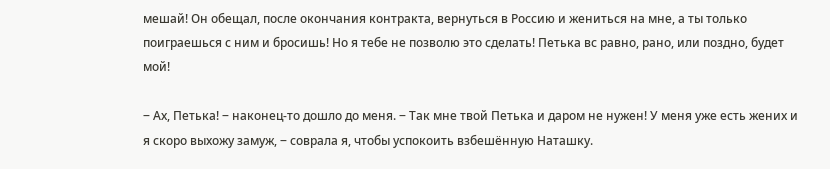мешай! Он обещал, после окончания контракта, вернуться в Россию и жениться на мне, а ты только поиграешься с ним и бросишь! Но я тебе не позволю это сделать! Петька вс равно, рано, или поздно, будет мой!

‒ Ах, Петька! ‒ наконец-то дошло до меня. ‒ Так мне твой Петька и даром не нужен! У меня уже есть жених и я скоро выхожу замуж, ‒ соврала я, чтобы успокоить взбешённую Наташку.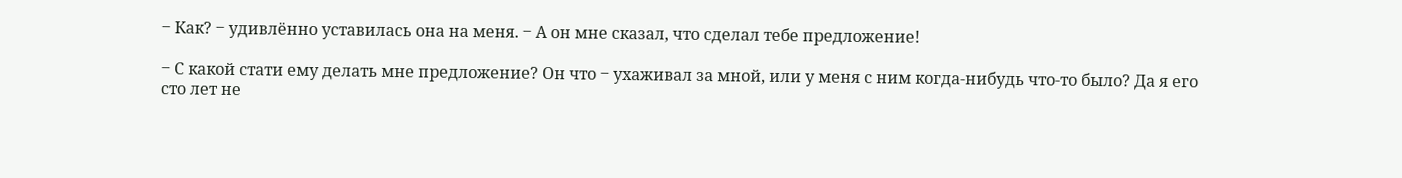‒ Как? ‒ удивлённо уставилась она на меня. ‒ А он мне сказал, что сделал тебе предложение!

‒ С какой стати ему делать мне предложение? Он что ‒ ухаживал за мной, или у меня с ним когда-нибудь что-то было? Да я его сто лет не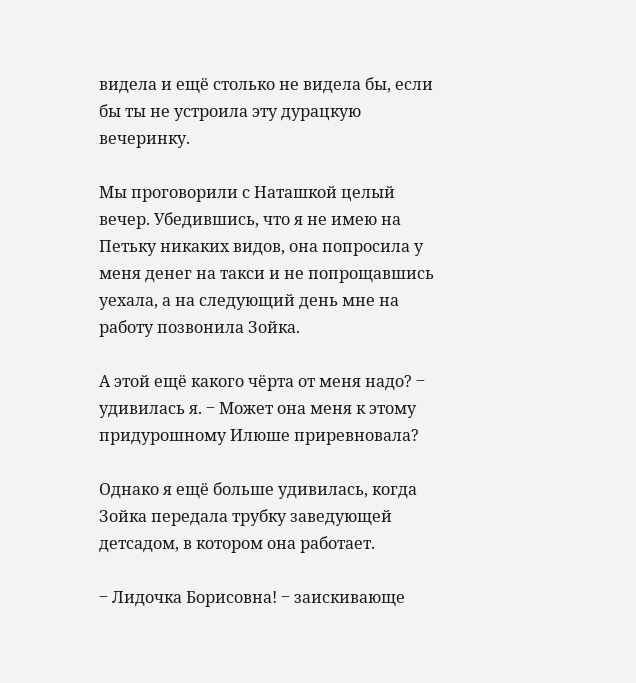видела и ещё столько не видела бы, если бы ты не устроила эту дурацкую вечеринку.

Мы проговорили с Наташкой целый вечер. Убедившись, что я не имею на Петьку никаких видов, она попросила у меня денег на такси и не попрощавшись уехала, а на следующий день мне на работу позвонила Зойка.

А этой ещё какого чёрта от меня надо? ‒ удивилась я. ‒ Может она меня к этому придурошному Илюше приревновала?

Однако я ещё больше удивилась, когда Зойка передала трубку заведующей детсадом, в котором она работает.

‒ Лидочка Борисовна! ‒ заискивающе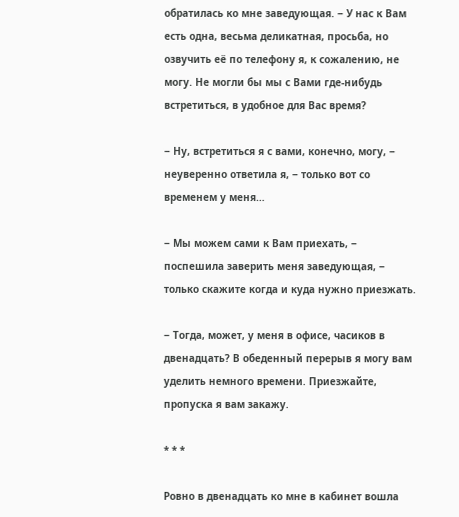обратилась ко мне заведующая. ‒ У нас к Вам есть одна, весьма деликатная, просьба, но озвучить её по телефону я, к сожалению, не могу. Не могли бы мы с Вами где-нибудь встретиться, в удобное для Вас время?

‒ Ну, встретиться я с вами, конечно, могу, ‒ неуверенно ответила я, ‒ только вот со временем у меня…

‒ Мы можем сами к Вам приехать, ‒ поспешила заверить меня заведующая, ‒ только скажите когда и куда нужно приезжать.

‒ Тогда, может, у меня в офисе, часиков в двенадцать? В обеденный перерыв я могу вам уделить немного времени. Приезжайте, пропуска я вам закажу.

* * *

Ровно в двенадцать ко мне в кабинет вошла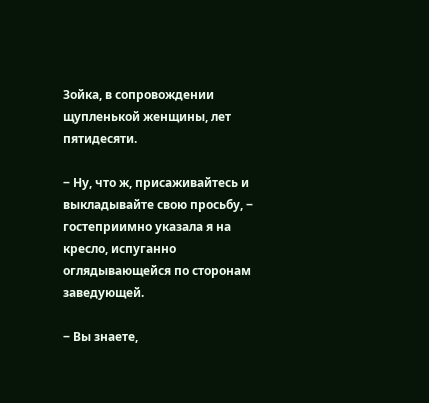Зойка, в сопровождении щупленькой женщины, лет пятидесяти.

‒ Ну, что ж, присаживайтесь и выкладывайте свою просьбу, ‒ гостеприимно указала я на кресло, испуганно оглядывающейся по сторонам заведующей.

‒ Вы знаете,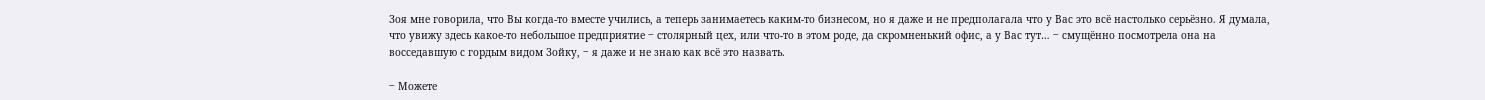Зоя мне говорила, что Вы когда-то вместе учились, а теперь занимаетесь каким-то бизнесом, но я даже и не предполагала что у Вас это всё настолько серьёзно. Я думала, что увижу здесь какое-то небольшое предприятие ‒ столярный цех, или что-то в этом роде, да скромненький офис, а у Вас тут… ‒ смущённо посмотрела она на восседавшую с гордым видом Зойку, ‒ я даже и не знаю как всё это назвать.

‒ Можете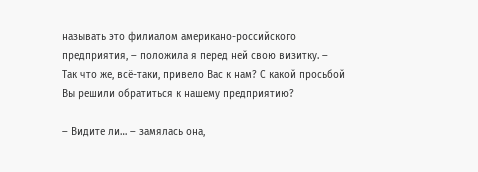называть это филиалом американо-российского предприятия, ‒ положила я перед ней свою визитку. ‒ Так что же, всё-таки, привело Вас к нам? С какой просьбой Вы решили обратиться к нашему предприятию?

‒ Видите ли… ‒ замялась она,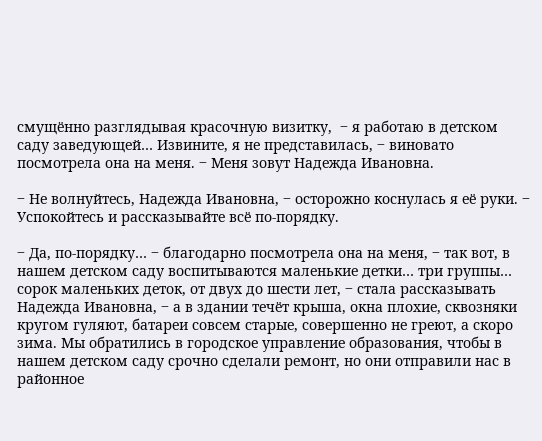смущённо разглядывая красочную визитку,  ‒ я работаю в детском саду заведующей… Извините, я не представилась, ‒ виновато посмотрела она на меня. ‒ Меня зовут Надежда Ивановна.

‒ Не волнуйтесь, Надежда Ивановна, ‒ осторожно коснулась я её руки. ‒ Успокойтесь и рассказывайте всё по-порядку.

‒ Да, по-порядку… ‒ благодарно посмотрела она на меня, ‒ так вот, в нашем детском саду воспитываются маленькие детки… три группы… сорок маленьких деток, от двух до шести лет, ‒ стала рассказывать Надежда Ивановна, ‒ а в здании течёт крыша, окна плохие, сквозняки кругом гуляют, батареи совсем старые, совершенно не греют, а скоро зима. Мы обратились в городское управление образования, чтобы в нашем детском саду срочно сделали ремонт, но они отправили нас в районное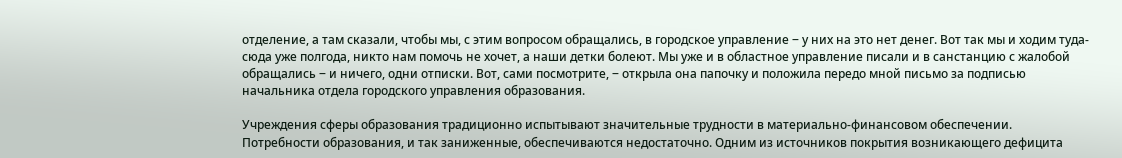отделение, а там сказали, чтобы мы, с этим вопросом обращались, в городское управление ‒ у них на это нет денег. Вот так мы и ходим туда-сюда уже полгода, никто нам помочь не хочет, а наши детки болеют. Мы уже и в областное управление писали и в санстанцию с жалобой обращались ‒ и ничего, одни отписки. Вот, сами посмотрите, ‒ открыла она папочку и положила передо мной письмо за подписью начальника отдела городского управления образования.

Учреждения сферы образования традиционно испытывают значительные трудности в материально-финансовом обеспечении. Потребности образования, и так заниженные, обеспечиваются недостаточно. Одним из источников покрытия возникающего дефицита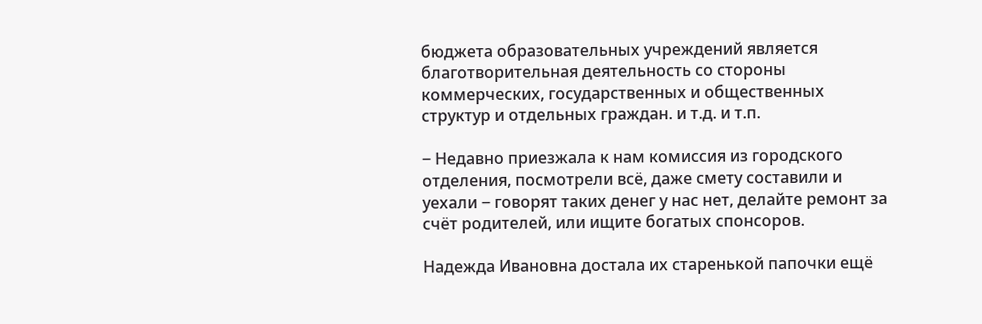бюджета образовательных учреждений является благотворительная деятельность со стороны коммерческих, государственных и общественных структур и отдельных граждан. и т.д. и т.п.

‒ Недавно приезжала к нам комиссия из городского отделения, посмотрели всё, даже смету составили и уехали ‒ говорят таких денег у нас нет, делайте ремонт за счёт родителей, или ищите богатых спонсоров.

Надежда Ивановна достала их старенькой папочки ещё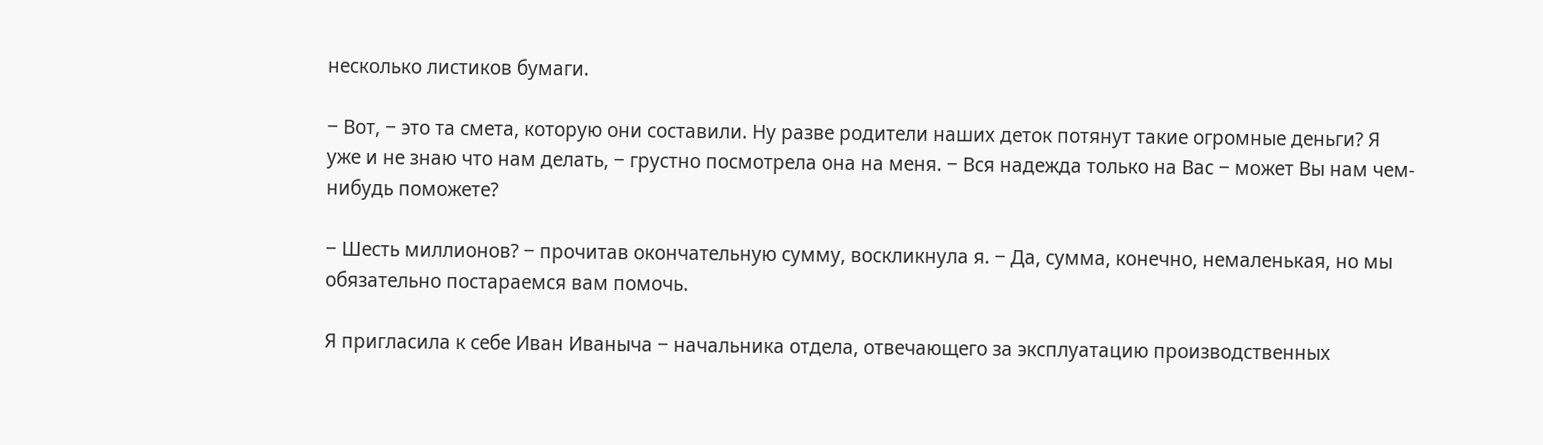несколько листиков бумаги.

‒ Вот, ‒ это та смета, которую они составили. Ну разве родители наших деток потянут такие огромные деньги? Я уже и не знаю что нам делать, ‒ грустно посмотрела она на меня. ‒ Вся надежда только на Вас ‒ может Вы нам чем-нибудь поможете?

‒ Шесть миллионов? ‒ прочитав окончательную сумму, воскликнула я. ‒ Да, сумма, конечно, немаленькая, но мы обязательно постараемся вам помочь.

Я пригласила к себе Иван Иваныча ‒ начальника отдела, отвечающего за эксплуатацию производственных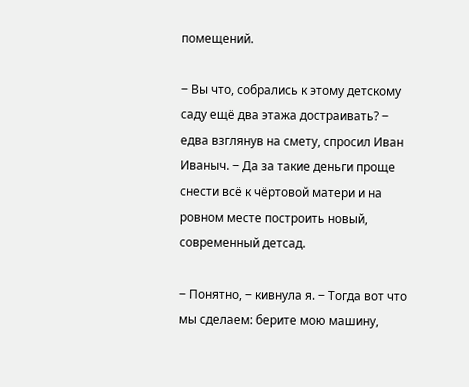помещений.

‒ Вы что, собрались к этому детскому саду ещё два этажа достраивать? ‒ едва взглянув на смету, спросил Иван Иваныч. ‒ Да за такие деньги проще снести всё к чёртовой матери и на ровном месте построить новый, современный детсад.

‒ Понятно, ‒ кивнула я. ‒ Тогда вот что мы сделаем: берите мою машину,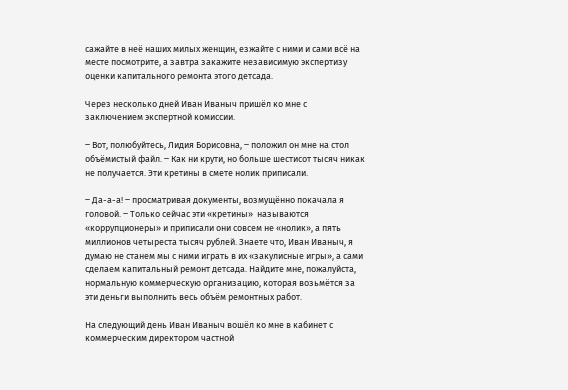сажайте в неё наших милых женщин, езжайте с ними и сами всё на месте посмотрите, а завтра закажите независимую экспертизу оценки капитального ремонта этого детсада.

Через несколько дней Иван Иваныч пришёл ко мне с заключением экспертной комиссии.

‒ Вот, полюбуйтесь, Лидия Борисовна, ‒ положил он мне на стол объёмистый файл. ‒ Как ни крути, но больше шестисот тысяч никак не получается. Эти кретины в смете нолик приписали.

‒ Да-а-а! ‒ просматривая документы, возмущённо покачала я головой. ‒ Только сейчас эти «кретины»  называются «коррупционеры» и приписали они совсем не «нолик», а пять миллионов четыреста тысяч рублей. Знаете что, Иван Иваныч, я думаю не станем мы с ними играть в их «закулисные игры», а сами сделаем капитальный ремонт детсада. Найдите мне, пожалуйста, нормальную коммерческую организацию, которая возьмётся за эти деньги выполнить весь объём ремонтных работ.

На следующий день Иван Иваныч вошёл ко мне в кабинет с коммерческим директором частной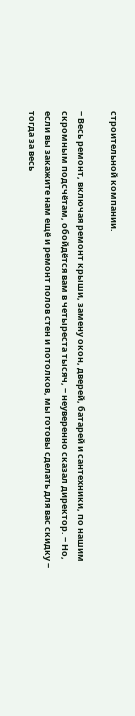строительной компании.

‒ Весь ремонт, включая ремонт крыши, замену окон, дверей, батарей и сантехники, по нашим скромным подсчётам, обойдётся вам в четыреста тысяч, ‒ неуверенно сказал директор. ‒ Но, если вы закажите нам ещё и ремонт полов стен и потолков, мы готовы сделать для вас скидку ‒ тогда за весь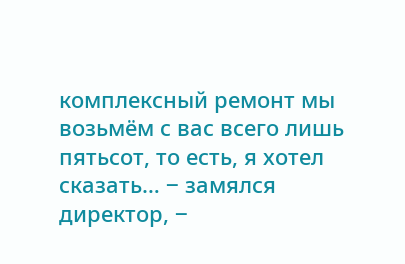комплексный ремонт мы возьмём с вас всего лишь пятьсот, то есть, я хотел сказать… ‒ замялся директор, ‒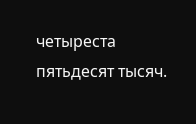четыреста пятьдесят тысяч.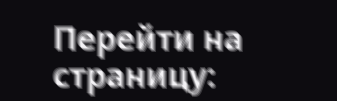Перейти на страницу: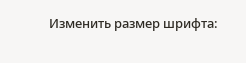Изменить размер шрифта: